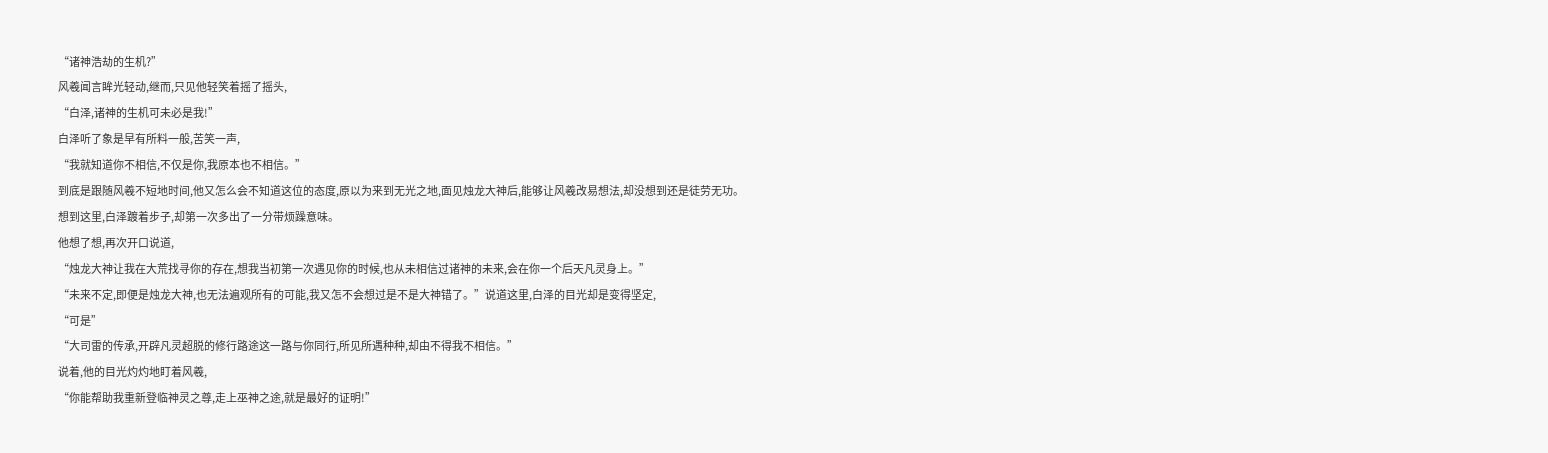“诸神浩劫的生机?”
风羲闻言眸光轻动,继而,只见他轻笑着摇了摇头,
“白泽,诸神的生机可未必是我!”
白泽听了象是早有所料一般,苦笑一声,
“我就知道你不相信,不仅是你,我原本也不相信。”
到底是跟随风羲不短地时间,他又怎么会不知道这位的态度,原以为来到无光之地,面见烛龙大神后,能够让风羲改易想法,却没想到还是徒劳无功。
想到这里,白泽踱着步子,却第一次多出了一分带烦躁意味。
他想了想,再次开口说道,
“烛龙大神让我在大荒找寻你的存在,想我当初第一次遇见你的时候,也从未相信过诸神的未来,会在你一个后天凡灵身上。”
“未来不定,即便是烛龙大神,也无法遍观所有的可能,我又怎不会想过是不是大神错了。”说道这里,白泽的目光却是变得坚定,
“可是”
“大司雷的传承,开辟凡灵超脱的修行路途这一路与你同行,所见所遇种种,却由不得我不相信。”
说着,他的目光灼灼地盯着风羲,
“你能帮助我重新登临神灵之尊,走上巫神之途,就是最好的证明!”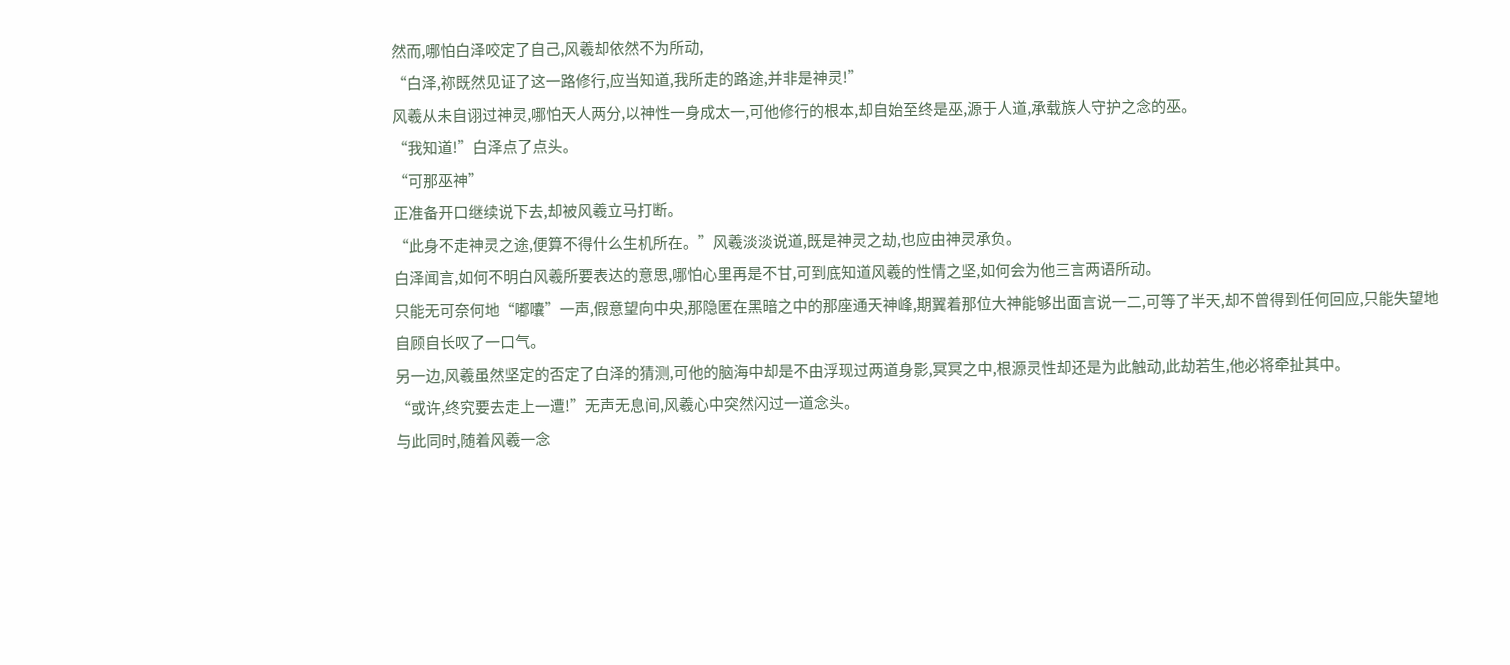然而,哪怕白泽咬定了自己,风羲却依然不为所动,
“白泽,祢既然见证了这一路修行,应当知道,我所走的路途,并非是神灵!”
风羲从未自诩过神灵,哪怕天人两分,以神性一身成太一,可他修行的根本,却自始至终是巫,源于人道,承载族人守护之念的巫。
“我知道!”白泽点了点头。
“可那巫神”
正准备开口继续说下去,却被风羲立马打断。
“此身不走神灵之途,便算不得什么生机所在。”风羲淡淡说道,既是神灵之劫,也应由神灵承负。
白泽闻言,如何不明白风羲所要表达的意思,哪怕心里再是不甘,可到底知道风羲的性情之坚,如何会为他三言两语所动。
只能无可奈何地“嘟囔”一声,假意望向中央,那隐匿在黑暗之中的那座通天神峰,期翼着那位大神能够出面言说一二,可等了半天,却不曾得到任何回应,只能失望地自顾自长叹了一口气。
另一边,风羲虽然坚定的否定了白泽的猜测,可他的脑海中却是不由浮现过两道身影,冥冥之中,根源灵性却还是为此触动,此劫若生,他必将牵扯其中。
“或许,终究要去走上一遭!”无声无息间,风羲心中突然闪过一道念头。
与此同时,随着风羲一念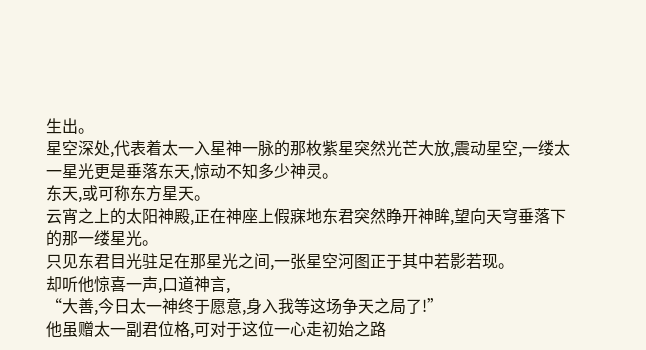生出。
星空深处,代表着太一入星神一脉的那枚紫星突然光芒大放,震动星空,一缕太一星光更是垂落东天,惊动不知多少神灵。
东天,或可称东方星天。
云宵之上的太阳神殿,正在神座上假寐地东君突然睁开神眸,望向天穹垂落下的那一缕星光。
只见东君目光驻足在那星光之间,一张星空河图正于其中若影若现。
却听他惊喜一声,口道神言,
“大善,今日太一神终于愿意,身入我等这场争天之局了!”
他虽赠太一副君位格,可对于这位一心走初始之路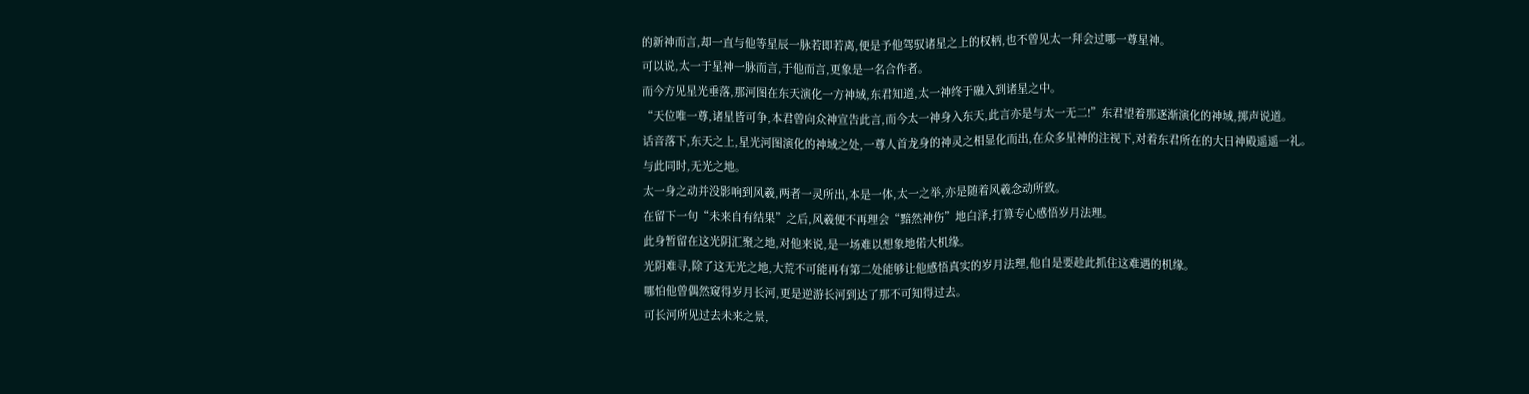的新神而言,却一直与他等星辰一脉若即若离,便是予他驾驭诸星之上的权柄,也不曾见太一拜会过哪一尊星神。
可以说,太一于星神一脉而言,于他而言,更象是一名合作者。
而今方见星光垂落,那河图在东天演化一方神域,东君知道,太一神终于融入到诸星之中。
“天位唯一尊,诸星皆可争,本君曾向众神宣告此言,而今太一神身入东天,此言亦是与太一无二!”东君望着那逐渐演化的神域,掷声说道。
话音落下,东天之上,星光河图演化的神域之处,一尊人首龙身的神灵之相显化而出,在众多星神的注视下,对着东君所在的大日神殿遥遥一礼。
与此同时,无光之地。
太一身之动并没影响到风羲,两者一灵所出,本是一体,太一之举,亦是随着风羲念动所致。
在留下一句“未来自有结果”之后,风羲便不再理会“黯然神伤”地白泽,打算专心感悟岁月法理。
此身暂留在这光阴汇聚之地,对他来说,是一场难以想象地偌大机缘。
光阴难寻,除了这无光之地,大荒不可能再有第二处能够让他感悟真实的岁月法理,他自是要趁此抓住这难遇的机缘。
哪怕他曾偶然窥得岁月长河,更是逆游长河到达了那不可知得过去。
可长河所见过去未来之景,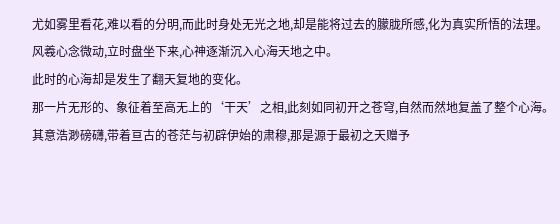尤如雾里看花,难以看的分明,而此时身处无光之地,却是能将过去的朦胧所感,化为真实所悟的法理。
风羲心念微动,立时盘坐下来,心神逐渐沉入心海天地之中。
此时的心海却是发生了翻天复地的变化。
那一片无形的、象征着至高无上的‘干天’之相,此刻如同初开之苍穹,自然而然地复盖了整个心海。
其意浩渺磅礴,带着亘古的苍茫与初辟伊始的肃穆,那是源于最初之天赠予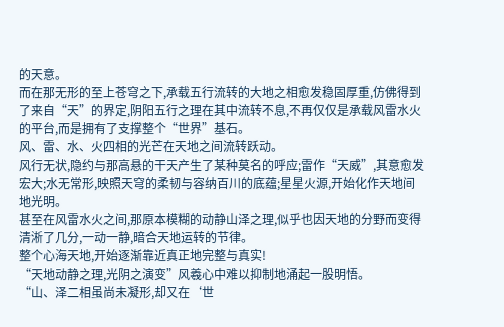的天意。
而在那无形的至上苍穹之下,承载五行流转的大地之相愈发稳固厚重,仿佛得到了来自“天”的界定,阴阳五行之理在其中流转不息,不再仅仅是承载风雷水火的平台,而是拥有了支撑整个“世界”基石。
风、雷、水、火四相的光芒在天地之间流转跃动。
风行无状,隐约与那高悬的干天产生了某种莫名的呼应;雷作“天威”,其意愈发宏大;水无常形,映照天穹的柔韧与容纳百川的底蕴;星星火源,开始化作天地间地光明。
甚至在风雷水火之间,那原本模糊的动静山泽之理,似乎也因天地的分野而变得清淅了几分,一动一静,暗合天地运转的节律。
整个心海天地,开始逐渐靠近真正地完整与真实!
“天地动静之理,光阴之演变”风羲心中难以抑制地涌起一股明悟。
“山、泽二相虽尚未凝形,却又在‘世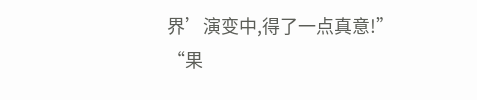界’演变中,得了一点真意!”
“果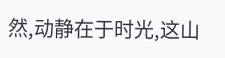然,动静在于时光,这山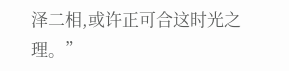泽二相,或许正可合这时光之理。”